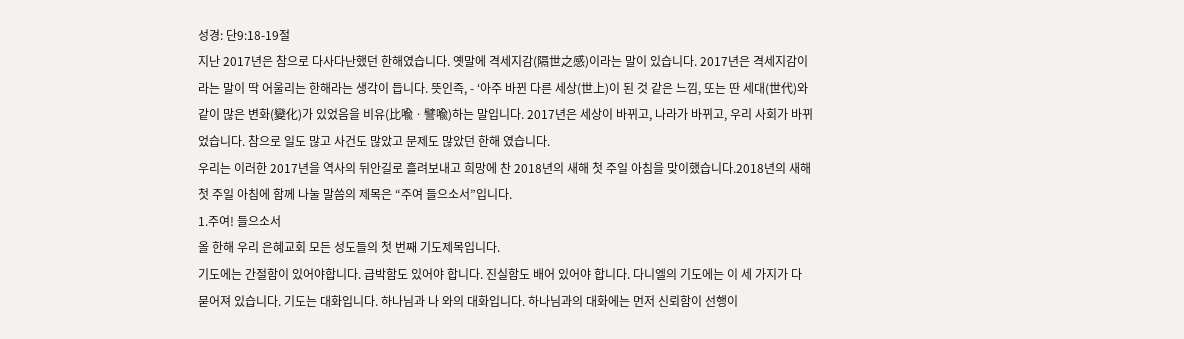성경: 단9:18-19절
지난 2017년은 참으로 다사다난했던 한해였습니다. 옛말에 격세지감(隔世之感)이라는 말이 있습니다. 2017년은 격세지감이라는 말이 딱 어울리는 한해라는 생각이 듭니다. 뜻인즉, - ‘아주 바뀐 다른 세상(世上)이 된 것 같은 느낌, 또는 딴 세대(世代)와 같이 많은 변화(變化)가 있었음을 비유(比喩ㆍ譬喩)하는 말입니다. 2017년은 세상이 바뀌고, 나라가 바뀌고, 우리 사회가 바뀌었습니다. 참으로 일도 많고 사건도 많았고 문제도 많았던 한해 였습니다.
우리는 이러한 2017년을 역사의 뒤안길로 흘려보내고 희망에 찬 2018년의 새해 첫 주일 아침을 맞이했습니다.2018년의 새해 첫 주일 아침에 함께 나눌 말씀의 제목은 “주여 들으소서”입니다.
1.주여! 들으소서
올 한해 우리 은혜교회 모든 성도들의 첫 번째 기도제목입니다.
기도에는 간절함이 있어야합니다. 급박함도 있어야 합니다. 진실함도 배어 있어야 합니다. 다니엘의 기도에는 이 세 가지가 다 묻어져 있습니다. 기도는 대화입니다. 하나님과 나 와의 대화입니다. 하나님과의 대화에는 먼저 신뢰함이 선행이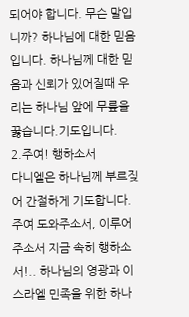되어야 합니다. 무슨 말입니까? 하나님에 대한 믿음입니다. 하나님께 대한 믿음과 신뢰가 있어질때 우리는 하나님 앞에 무릎을 꿇습니다.기도입니다.
2.주여! 행하소서
다니엘은 하나님께 부르짖어 간절하게 기도합니다. 주여 도와주소서, 이루어 주소서 지금 속히 행하소서!.. 하나님의 영광과 이스라엘 민족을 위한 하나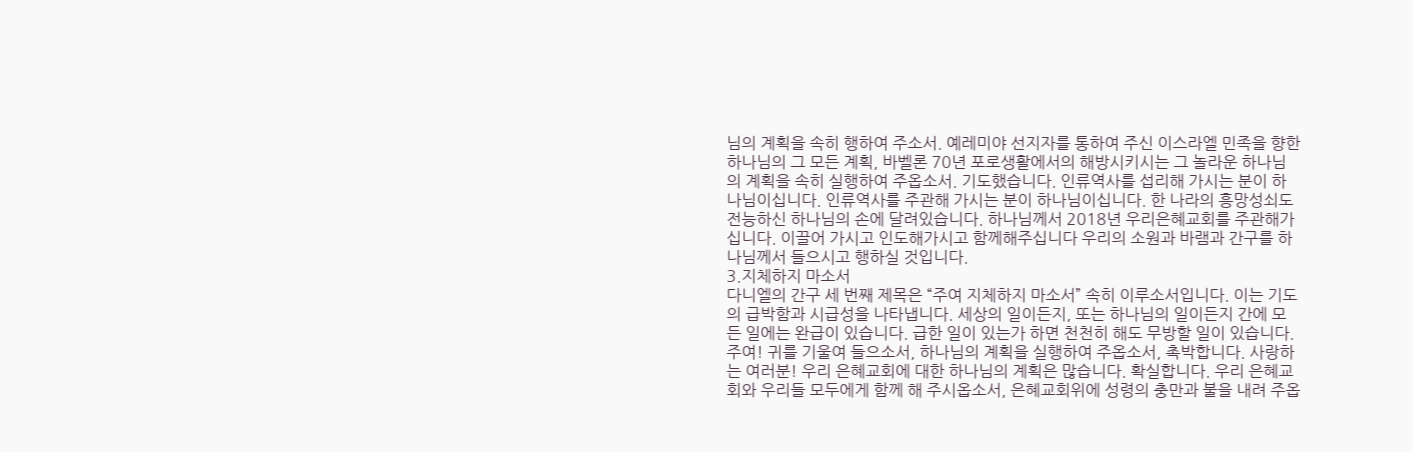님의 계획을 속히 행하여 주소서. 예레미야 선지자를 통하여 주신 이스라엘 민족을 향한 하나님의 그 모든 계획, 바벨론 70년 포로생활에서의 해방시키시는 그 놀라운 하나님의 계획을 속히 실행하여 주옵소서. 기도했습니다. 인류역사를 섭리해 가시는 분이 하나님이십니다. 인류역사를 주관해 가시는 분이 하나님이십니다. 한 나라의 흥망성쇠도 전능하신 하나님의 손에 달려있습니다. 하나님께서 2018년 우리은혜교회를 주관해가십니다. 이끌어 가시고 인도해가시고 함께해주십니다 우리의 소원과 바램과 간구를 하나님께서 들으시고 행하실 것입니다.
3.지체하지 마소서
다니엘의 간구 세 번째 제목은 “주여 지체하지 마소서” 속히 이루소서입니다. 이는 기도의 급박함과 시급성을 나타냅니다. 세상의 일이든지, 또는 하나님의 일이든지 간에 모든 일에는 완급이 있습니다. 급한 일이 있는가 하면 천천히 해도 무방할 일이 있습니다. 주여! 귀를 기울여 들으소서, 하나님의 계획을 실행하여 주옵소서, 촉박합니다. 사랑하는 여러분! 우리 은혜교회에 대한 하나님의 계획은 많습니다. 확실합니다. 우리 은혜교회와 우리들 모두에게 함께 해 주시옵소서, 은혜교회위에 성령의 충만과 불을 내려 주옵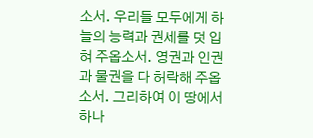소서. 우리들 모두에게 하늘의 능력과 권세를 덧 입혀 주옵소서. 영권과 인권과 물권을 다 허락해 주옵소서. 그리하여 이 땅에서 하나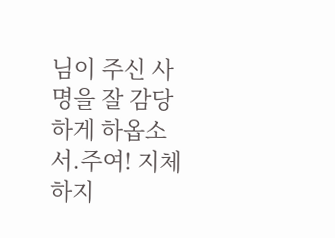님이 주신 사명을 잘 감당하게 하옵소서.주여! 지체하지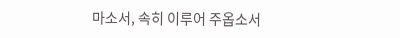마소서, 속히 이루어 주옵소서